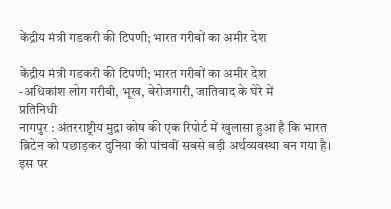केंद्रीय मंत्री गडकरी की टिपणी; भारत गरीबों का अमीर देश

केंद्रीय मंत्री गडकरी की टिपणी; भारत गरीबों का अमीर देश
-अधिकांश लोग गरीबी, भूख, बेरोजगारी, जातिवाद के घेरे में
प्रतिनिधी
नागपुर : अंतरराष्ट्रीय मुद्रा कोष की एक रिपोर्ट में खुलासा हुआ है कि भारत ब्रिटेन को पछाड़कर दुनिया की पांचवीं सबसे बड़ी अर्थव्यवस्था बन गया है। इस पर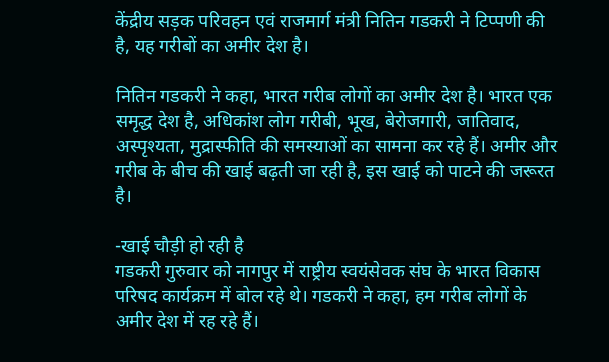केंद्रीय सड़क परिवहन एवं राजमार्ग मंत्री नितिन गडकरी ने टिप्पणी की है, यह गरीबों का अमीर देश है।

नितिन गडकरी ने कहा, भारत गरीब लोगों का अमीर देश है। भारत एक समृद्ध देश है, अधिकांश लोग गरीबी, भूख, बेरोजगारी, जातिवाद, अस्पृश्यता, मुद्रास्फीति की समस्याओं का सामना कर रहे हैं। अमीर और गरीब के बीच की खाई बढ़ती जा रही है, इस खाई को पाटने की जरूरत है।

-खाई चौड़ी हो रही है
गडकरी गुरुवार को नागपुर में राष्ट्रीय स्वयंसेवक संघ के भारत विकास परिषद कार्यक्रम में बोल रहे थे। गडकरी ने कहा, हम गरीब लोगों के अमीर देश में रह रहे हैं।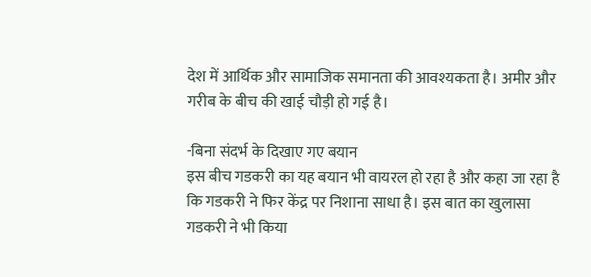देश में आर्थिक और सामाजिक समानता की आवश्यकता है। अमीर और गरीब के बीच की खाई चौड़ी हो गई है।

-बिना संदर्भ के दिखाए गए बयान
इस बीच गडकरी का यह बयान भी वायरल हो रहा है और कहा जा रहा है कि गडकरी ने फिर केंद्र पर निशाना साधा है। इस बात का खुलासा गडकरी ने भी किया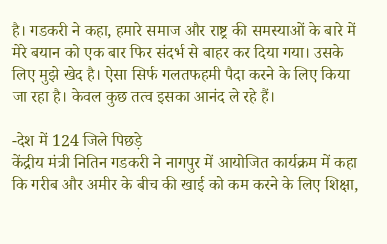है। गडकरी ने कहा, हमारे समाज और राष्ट्र की समस्याओं के बारे में मेरे बयान को एक बार फिर संदर्भ से बाहर कर दिया गया। उसके लिए मुझे खेद है। ऐसा सिर्फ गलतफहमी पैदा करने के लिए किया जा रहा है। केवल कुछ तत्व इसका आनंद ले रहे हैं।

-देश में 124 जिले पिछड़े
केंद्रीय मंत्री नितिन गडकरी ने नागपुर में आयोजित कार्यक्रम में कहा कि गरीब और अमीर के बीच की खाई को कम करने के लिए शिक्षा,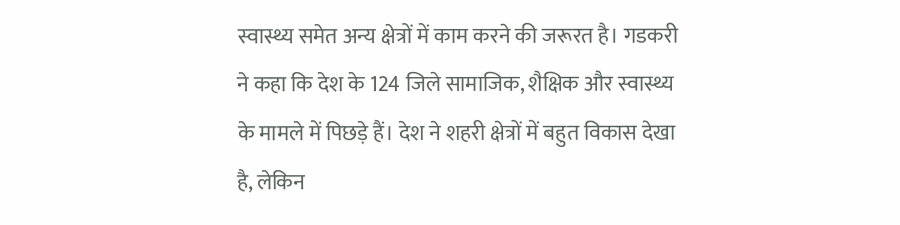स्वास्थ्य समेत अन्य क्षेत्रों में काम करने की जरूरत है। गडकरी ने कहा कि देश के 124 जिले सामाजिक, शैक्षिक और स्वास्थ्य के मामले में पिछड़े हैं। देश ने शहरी क्षेत्रों में बहुत विकास देखा है, लेकिन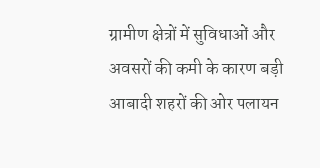ग्रामीण क्षेत्रों में सुविधाओं और अवसरों की कमी के कारण बड़ी आबादी शहरों की ओर पलायन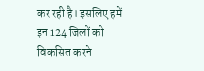कर रही है। इसलिए हमें इन 124 जिलों को विकसित करने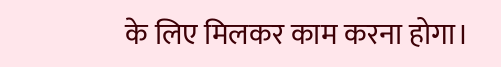के लिए मिलकर काम करना होगा।